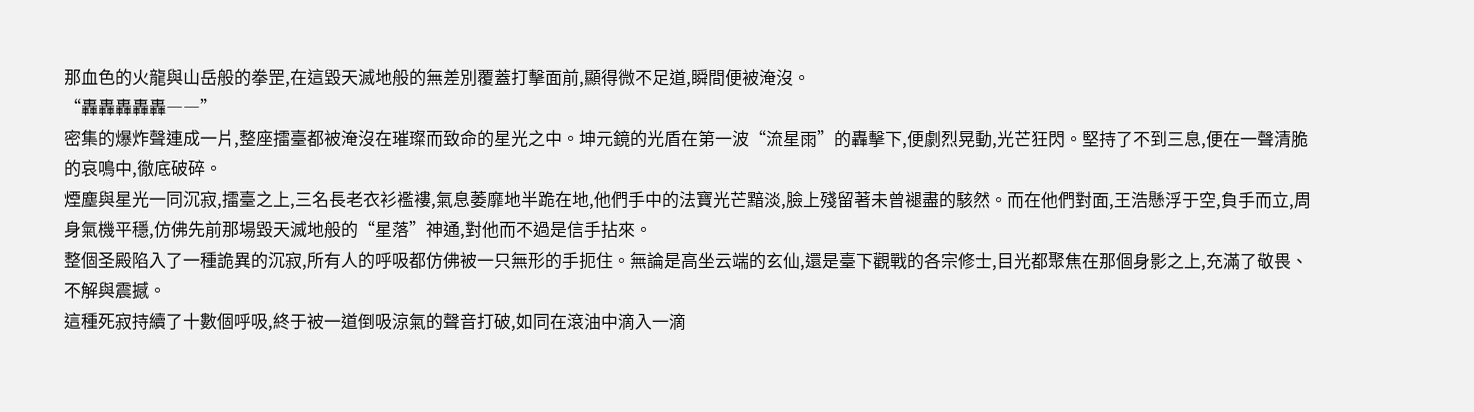那血色的火龍與山岳般的拳罡,在這毀天滅地般的無差別覆蓋打擊面前,顯得微不足道,瞬間便被淹沒。
“轟轟轟轟轟――”
密集的爆炸聲連成一片,整座擂臺都被淹沒在璀璨而致命的星光之中。坤元鏡的光盾在第一波“流星雨”的轟擊下,便劇烈晃動,光芒狂閃。堅持了不到三息,便在一聲清脆的哀鳴中,徹底破碎。
煙塵與星光一同沉寂,擂臺之上,三名長老衣衫襤褸,氣息萎靡地半跪在地,他們手中的法寶光芒黯淡,臉上殘留著未曾褪盡的駭然。而在他們對面,王浩懸浮于空,負手而立,周身氣機平穩,仿佛先前那場毀天滅地般的“星落”神通,對他而不過是信手拈來。
整個圣殿陷入了一種詭異的沉寂,所有人的呼吸都仿佛被一只無形的手扼住。無論是高坐云端的玄仙,還是臺下觀戰的各宗修士,目光都聚焦在那個身影之上,充滿了敬畏、不解與震撼。
這種死寂持續了十數個呼吸,終于被一道倒吸涼氣的聲音打破,如同在滾油中滴入一滴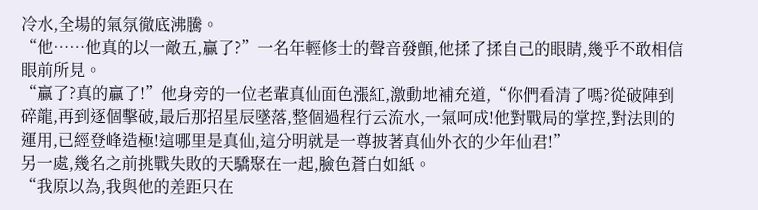冷水,全場的氣氛徹底沸騰。
“他……他真的以一敵五,贏了?”一名年輕修士的聲音發顫,他揉了揉自己的眼睛,幾乎不敢相信眼前所見。
“贏了?真的贏了!”他身旁的一位老輩真仙面色漲紅,激動地補充道,“你們看清了嗎?從破陣到碎龍,再到逐個擊破,最后那招星辰墜落,整個過程行云流水,一氣呵成!他對戰局的掌控,對法則的運用,已經登峰造極!這哪里是真仙,這分明就是一尊披著真仙外衣的少年仙君!”
另一處,幾名之前挑戰失敗的天驕聚在一起,臉色蒼白如紙。
“我原以為,我與他的差距只在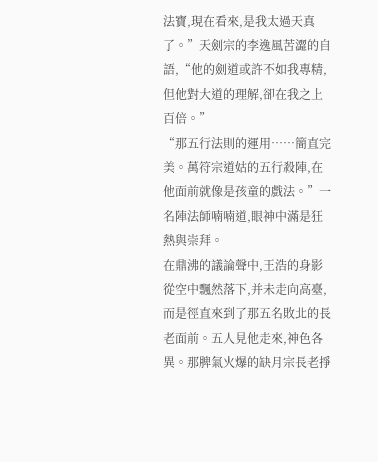法寶,現在看來,是我太過天真了。”天劍宗的李逸風苦澀的自語,“他的劍道或許不如我專精,但他對大道的理解,卻在我之上百倍。”
“那五行法則的運用……簡直完美。萬符宗道姑的五行殺陣,在他面前就像是孩童的戲法。”一名陣法師喃喃道,眼神中滿是狂熱與崇拜。
在鼎沸的議論聲中,王浩的身影從空中飄然落下,并未走向高臺,而是徑直來到了那五名敗北的長老面前。五人見他走來,神色各異。那脾氣火爆的缺月宗長老掙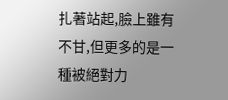扎著站起,臉上雖有不甘,但更多的是一種被絕對力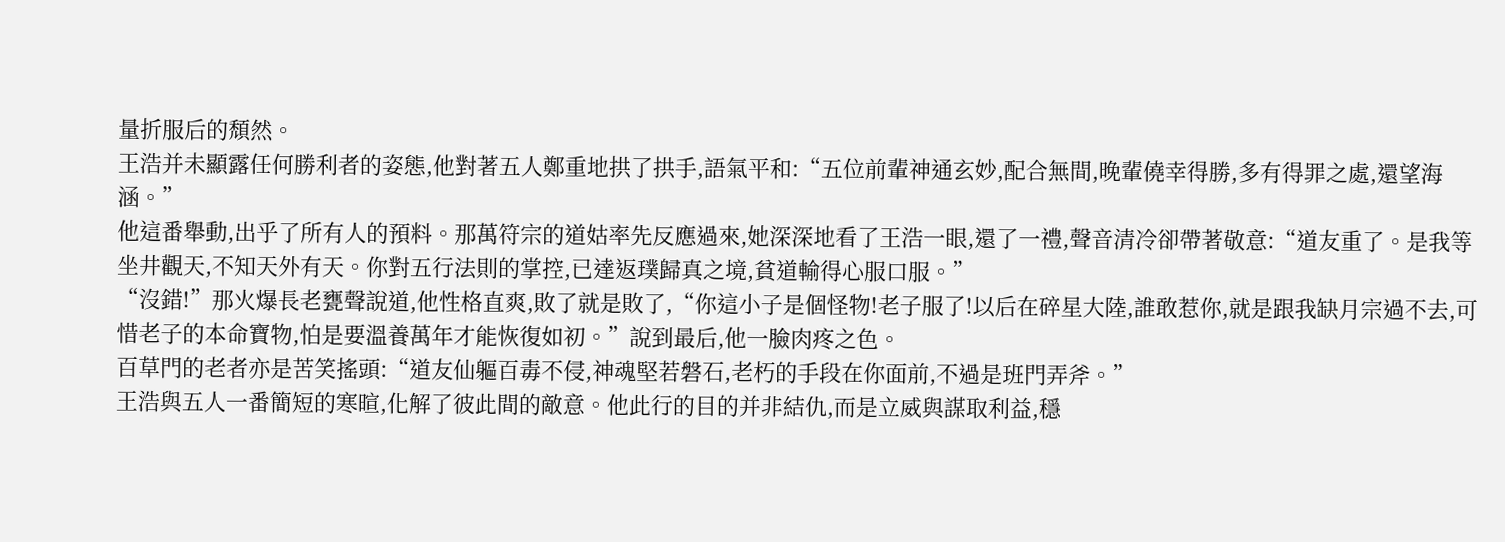量折服后的頹然。
王浩并未顯露任何勝利者的姿態,他對著五人鄭重地拱了拱手,語氣平和:“五位前輩神通玄妙,配合無間,晚輩僥幸得勝,多有得罪之處,還望海涵。”
他這番舉動,出乎了所有人的預料。那萬符宗的道姑率先反應過來,她深深地看了王浩一眼,還了一禮,聲音清冷卻帶著敬意:“道友重了。是我等坐井觀天,不知天外有天。你對五行法則的掌控,已達返璞歸真之境,貧道輸得心服口服。”
“沒錯!”那火爆長老甕聲說道,他性格直爽,敗了就是敗了,“你這小子是個怪物!老子服了!以后在碎星大陸,誰敢惹你,就是跟我缺月宗過不去,可惜老子的本命寶物,怕是要溫養萬年才能恢復如初。”說到最后,他一臉肉疼之色。
百草門的老者亦是苦笑搖頭:“道友仙軀百毒不侵,神魂堅若磐石,老朽的手段在你面前,不過是班門弄斧。”
王浩與五人一番簡短的寒暄,化解了彼此間的敵意。他此行的目的并非結仇,而是立威與謀取利益,穩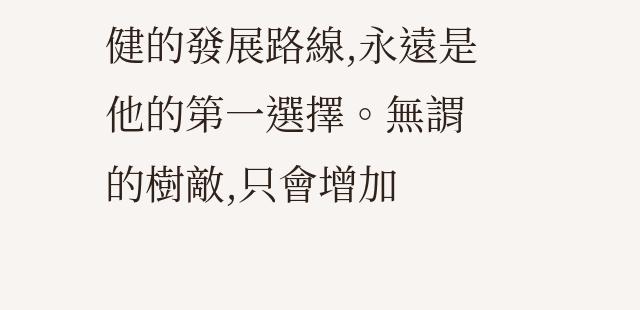健的發展路線,永遠是他的第一選擇。無謂的樹敵,只會增加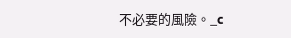不必要的風險。_c